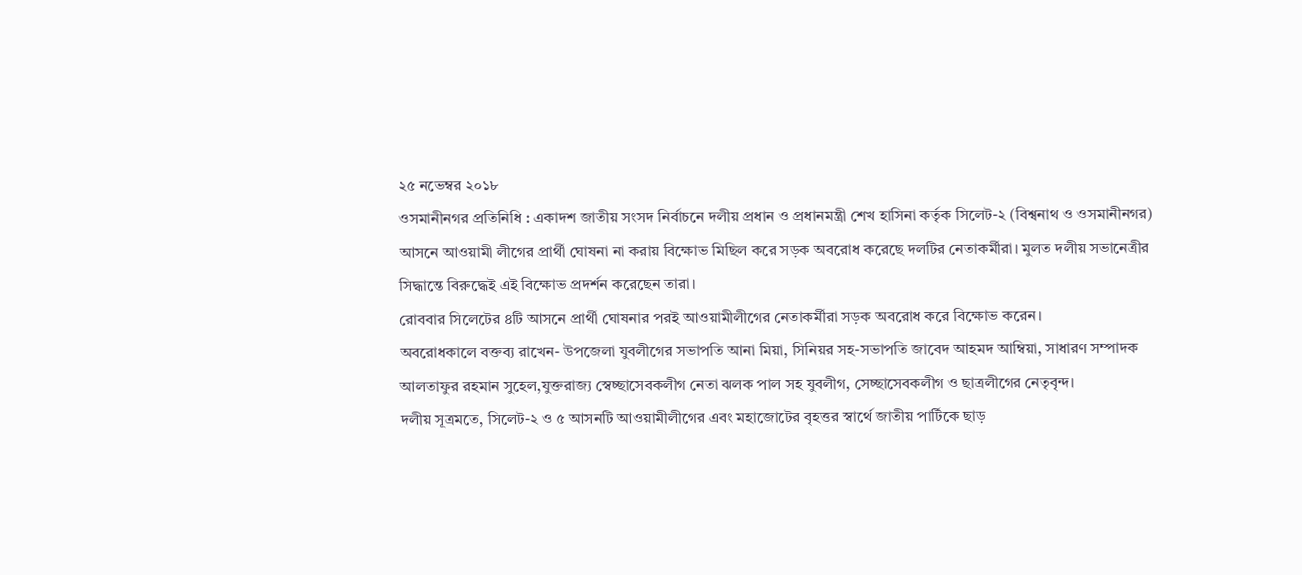২৫ নভেম্বর ২০১৮
ওসমানীনগর প্রতিনিধি : একাদশ জাতীয় সংসদ নির্বাচনে দলীয় প্রধান ও প্রধানমন্ত্রী শেখ হাসিনা কর্তৃক সিলেট-২ (বিশ্বনাথ ও ওসমানীনগর) আসনে আওয়ামী লীগের প্রার্থী ঘোষনা না করায় বিক্ষোভ মিছিল করে সড়ক অবরোধ করেছে দলটির নেতাকর্মীরা। মুলত দলীয় সভানেত্রীর সিদ্ধান্তে বিরুদ্ধেই এই বিক্ষোভ প্রদর্শন করেছেন তারা।
রোববার সিলেটের ৪টি আসনে প্রার্থী ঘোষনার পরই আওয়ামীলীগের নেতাকর্মীরা সড়ক অবরোধ করে বিক্ষোভ করেন।
অবরোধকালে বক্তব্য রাখেন- উপজেলা যুবলীগের সভাপতি আনা মিয়া, সিনিয়র সহ-সভাপতি জাবেদ আহমদ আম্বিয়া, সাধারণ সম্পাদক আলতাফুর রহমান সুহেল,যুক্তরাজ্য স্বেচ্ছাসেবকলীগ নেতা ঝলক পাল সহ যুবলীগ, সেচ্ছাসেবকলীগ ও ছাত্রলীগের নেতৃবৃন্দ।
দলীয় সূত্রমতে, সিলেট-২ ও ৫ আসনটি আওয়ামীলীগের এবং মহাজোটের বৃহত্তর স্বার্থে জাতীয় পার্টিকে ছাড়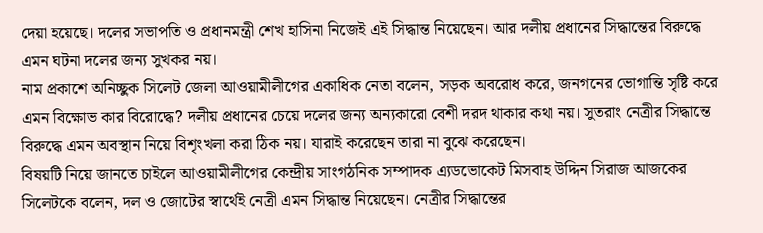দেয়া হয়েছে। দলের সভাপতি ও প্রধানমন্ত্রী শেখ হাসিনা নিজেই এই সিদ্ধান্ত নিয়েছেন। আর দলীয় প্রধানের সিদ্ধান্তের বিরুদ্ধে এমন ঘটনা দলের জন্য সুখকর নয়।
নাম প্রকাশে অনিচ্ছুক সিলেট জেলা আওয়ামীলীগের একাধিক নেতা বলেন, সড়ক অবরোধ করে, জনগনের ভোগান্তি সৃষ্টি করে এমন বিক্ষোভ কার বিরোদ্ধে? দলীয় প্রধানের চেয়ে দলের জন্য অন্যকারো বেশী দরদ থাকার কথা নয়। সুতরাং নেত্রীর সিদ্ধান্তে বিরুদ্ধে এমন অবস্থান নিয়ে বিশৃংখলা করা ঠিক নয়। যারাই করেছেন তারা না বুঝে করেছেন।
বিষয়টি নিয়ে জানতে চাইলে আওয়ামীলীগের কেন্দ্রীয় সাংগঠনিক সম্পাদক এ্যডভোকেট মিসবাহ উদ্দিন সিরাজ আজকের সিলেটকে বলেন, দল ও জোটের স্বার্থেই নেত্রী এমন সিদ্ধান্ত নিয়েছেন। নেত্রীর সিদ্ধান্তের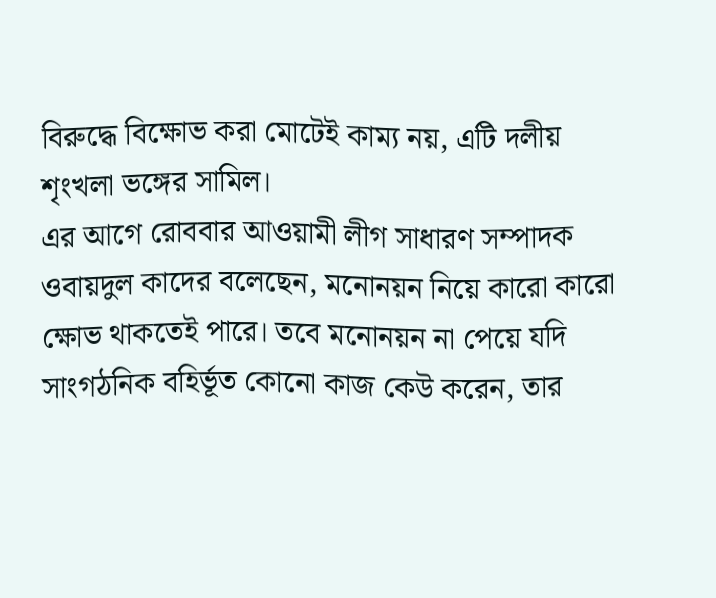বিরুদ্ধে বিক্ষোভ করা মোটেই কাম্য নয়, এটি দলীয় শৃংখলা ভঙ্গের সামিল।
এর আগে রোববার আওয়ামী লীগ সাধারণ সম্পাদক ওবায়দুল কাদের বলেছেন, মনোনয়ন নিয়ে কারো কারো ক্ষোভ থাকতেই পারে। তবে মনোনয়ন না পেয়ে যদি সাংগঠনিক বহির্ভূত কোনো কাজ কেউ করেন, তার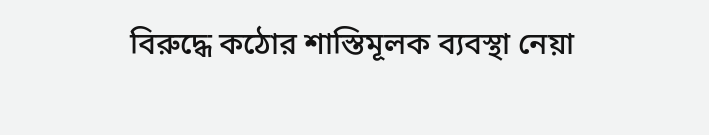বিরুদ্ধে কঠোর শাস্তিমূলক ব্যবস্থা নেয়া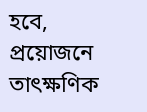হবে, প্রয়োজনে তাৎক্ষণিক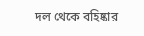দল থেকে বহিষ্কার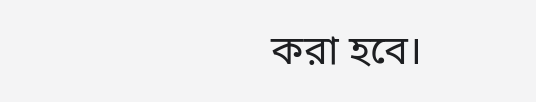করা হবে।